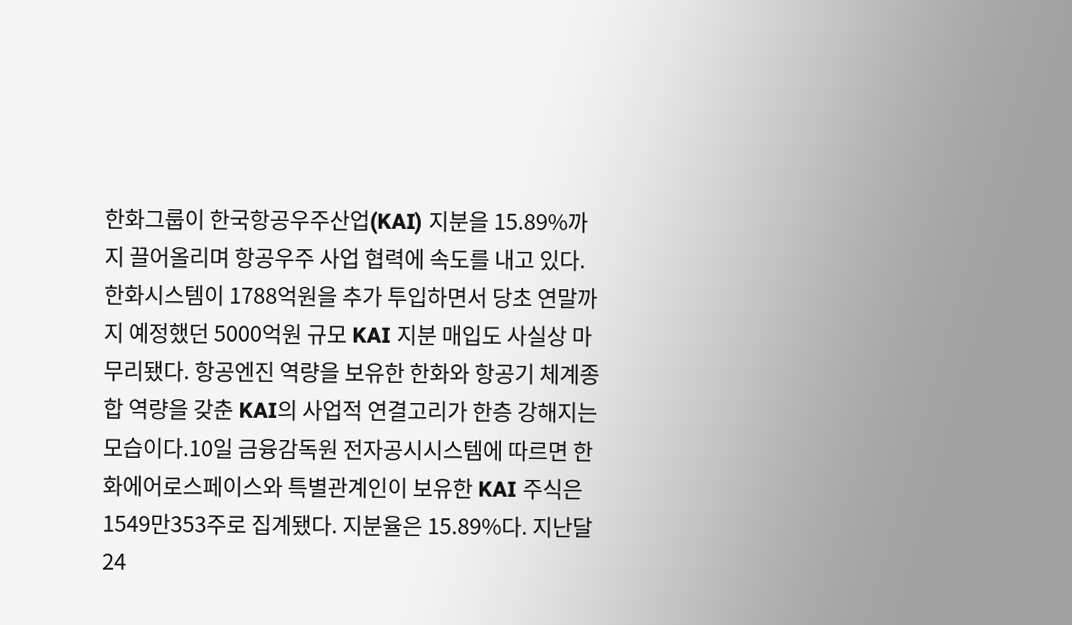한화그룹이 한국항공우주산업(KAI) 지분을 15.89%까지 끌어올리며 항공우주 사업 협력에 속도를 내고 있다. 한화시스템이 1788억원을 추가 투입하면서 당초 연말까지 예정했던 5000억원 규모 KAI 지분 매입도 사실상 마무리됐다. 항공엔진 역량을 보유한 한화와 항공기 체계종합 역량을 갖춘 KAI의 사업적 연결고리가 한층 강해지는 모습이다.10일 금융감독원 전자공시시스템에 따르면 한화에어로스페이스와 특별관계인이 보유한 KAI 주식은 1549만353주로 집계됐다. 지분율은 15.89%다. 지난달 24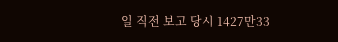일 직전 보고 당시 1427만33